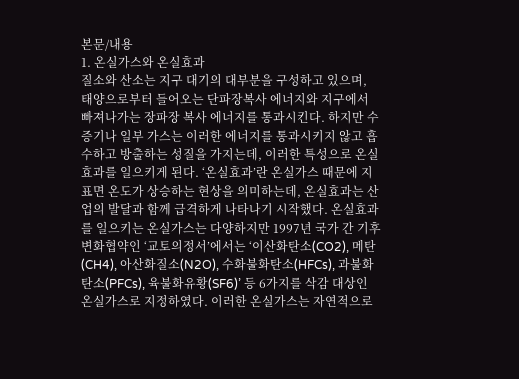본문/내용
1. 온실가스와 온실효과
질소와 산소는 지구 대기의 대부분을 구성하고 있으며, 태양으로부터 들어오는 단파장복사 에너지와 지구에서 빠져나가는 장파장 복사 에너지를 통과시킨다. 하지만 수증기나 일부 가스는 이러한 에너지를 통과시키지 않고 흡수하고 방출하는 성질을 가지는데, 이러한 특성으로 온실효과를 일으키게 된다. ‘온실효과’란 온실가스 때문에 지표면 온도가 상승하는 현상을 의미하는데, 온실효과는 산업의 발달과 함께 급격하게 나타나기 시작했다. 온실효과를 일으키는 온실가스는 다양하지만 1997년 국가 간 기후변화협약인 ‘교토의정서’에서는 ‘이산화탄소(CO2), 메탄(CH4), 아산화질소(N2O), 수화불화탄소(HFCs), 과불화탄소(PFCs), 육불화유황(SF6)’ 등 6가지를 삭감 대상인 온실가스로 지정하였다. 이러한 온실가스는 자연적으로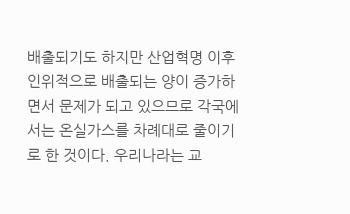배출되기도 하지만 산업혁명 이후 인위적으로 배출되는 양이 증가하면서 문제가 되고 있으므로 각국에서는 온실가스를 차례대로 줄이기로 한 것이다. 우리나라는 교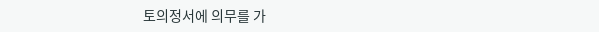토의정서에 의무를 가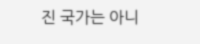진 국가는 아니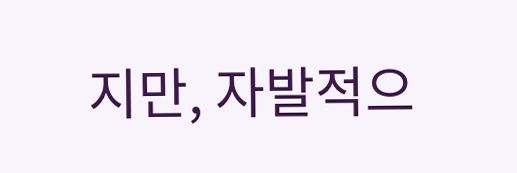지만, 자발적으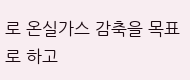로 온실가스 감축을 목표로 하고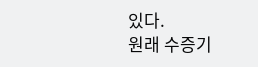있다.
원래 수증기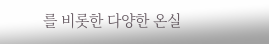를 비롯한 다양한 온실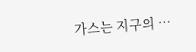가스는 지구의 …